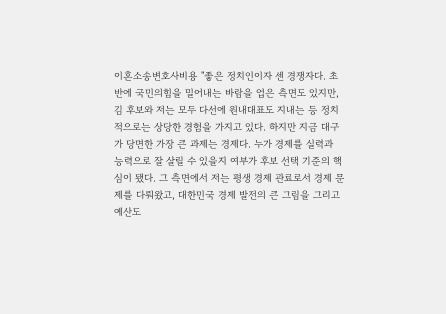이혼소송변호사비용 "좋은 정치인이자 센 경쟁자다. 초반에 국민의힘을 밀어내는 바람을 업은 측면도 있지만, 김 후보와 저는 모두 다선에 원내대표도 지내는 등 정치적으로는 상당한 경험을 가지고 있다. 하지만 지금 대구가 당면한 가장 큰 과제는 경제다. 누가 경제를 실력과 능력으로 잘 살릴 수 있을지 여부가 후보 선택 기준의 핵심이 됐다. 그 측면에서 저는 평생 경제 관료로서 경제 문제를 다뤄왔고, 대한민국 경제 발전의 큰 그림을 그리고 예산도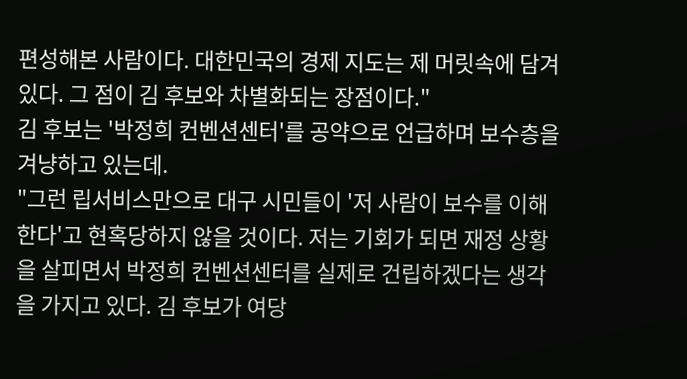편성해본 사람이다. 대한민국의 경제 지도는 제 머릿속에 담겨 있다. 그 점이 김 후보와 차별화되는 장점이다."
김 후보는 '박정희 컨벤션센터'를 공약으로 언급하며 보수층을 겨냥하고 있는데.
"그런 립서비스만으로 대구 시민들이 '저 사람이 보수를 이해한다'고 현혹당하지 않을 것이다. 저는 기회가 되면 재정 상황을 살피면서 박정희 컨벤션센터를 실제로 건립하겠다는 생각을 가지고 있다. 김 후보가 여당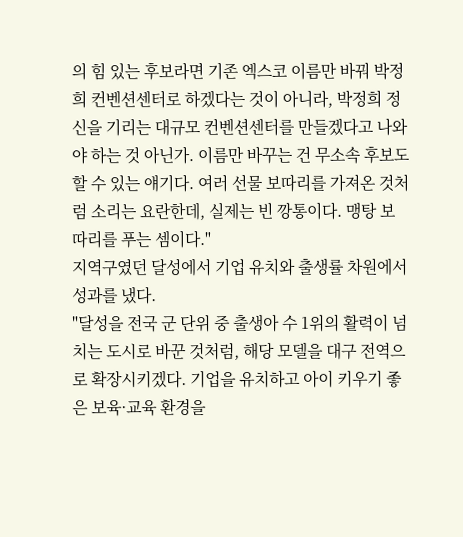의 힘 있는 후보라면 기존 엑스코 이름만 바꿔 박정희 컨벤션센터로 하겠다는 것이 아니라, 박정희 정신을 기리는 대규모 컨벤션센터를 만들겠다고 나와야 하는 것 아닌가. 이름만 바꾸는 건 무소속 후보도 할 수 있는 얘기다. 여러 선물 보따리를 가져온 것처럼 소리는 요란한데, 실제는 빈 깡통이다. 맹탕 보따리를 푸는 셈이다."
지역구였던 달성에서 기업 유치와 출생률 차원에서 성과를 냈다.
"달성을 전국 군 단위 중 출생아 수 1위의 활력이 넘치는 도시로 바꾼 것처럼, 해당 모델을 대구 전역으로 확장시키겠다. 기업을 유치하고 아이 키우기 좋은 보육·교육 환경을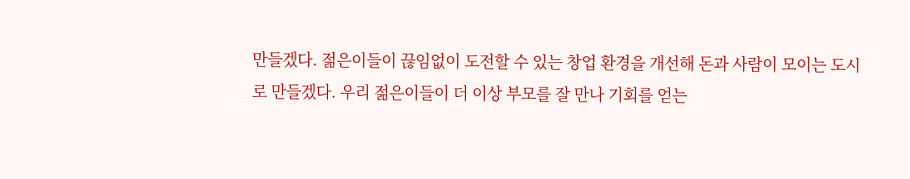만들겠다. 젊은이들이 끊임없이 도전할 수 있는 창업 환경을 개선해 돈과 사람이 모이는 도시로 만들겠다. 우리 젊은이들이 더 이상 부모를 잘 만나 기회를 얻는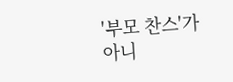'부모 찬스'가 아니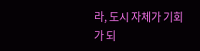라, 도시 자체가 기회가 되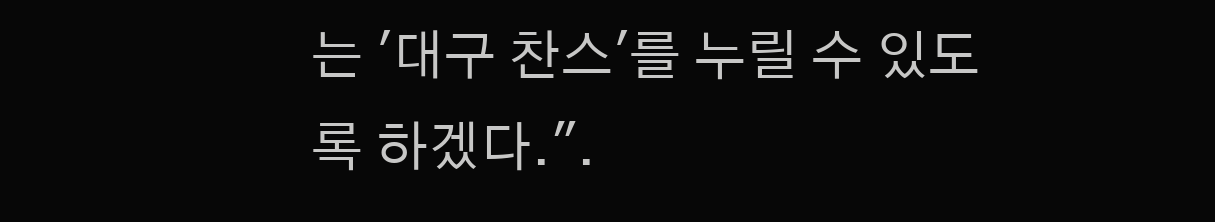는 '대구 찬스'를 누릴 수 있도록 하겠다.".